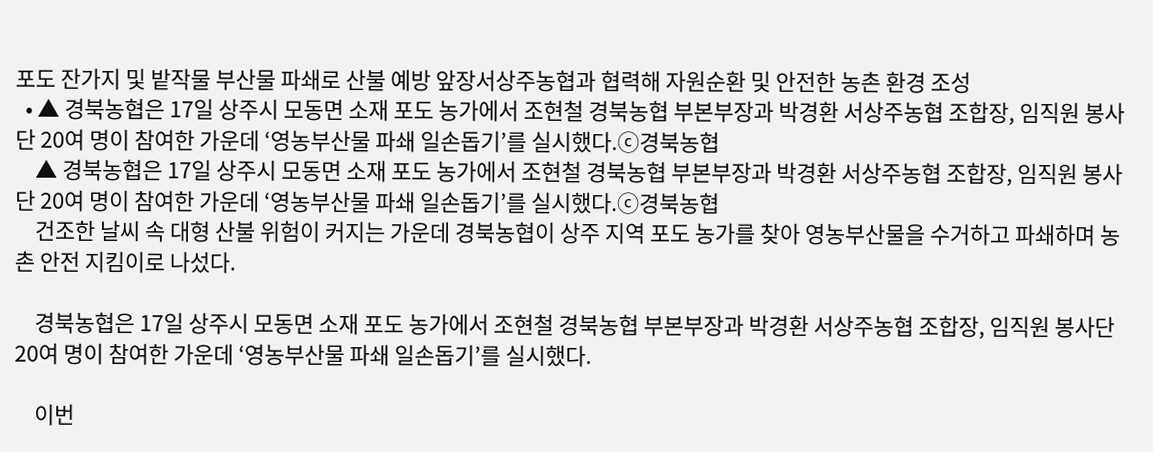포도 잔가지 및 밭작물 부산물 파쇄로 산불 예방 앞장서상주농협과 협력해 자원순환 및 안전한 농촌 환경 조성
  • ▲ 경북농협은 17일 상주시 모동면 소재 포도 농가에서 조현철 경북농협 부본부장과 박경환 서상주농협 조합장, 임직원 봉사단 20여 명이 참여한 가운데 ‘영농부산물 파쇄 일손돕기’를 실시했다.ⓒ경북농협
    ▲ 경북농협은 17일 상주시 모동면 소재 포도 농가에서 조현철 경북농협 부본부장과 박경환 서상주농협 조합장, 임직원 봉사단 20여 명이 참여한 가운데 ‘영농부산물 파쇄 일손돕기’를 실시했다.ⓒ경북농협
    건조한 날씨 속 대형 산불 위험이 커지는 가운데 경북농협이 상주 지역 포도 농가를 찾아 영농부산물을 수거하고 파쇄하며 농촌 안전 지킴이로 나섰다.

    경북농협은 17일 상주시 모동면 소재 포도 농가에서 조현철 경북농협 부본부장과 박경환 서상주농협 조합장, 임직원 봉사단 20여 명이 참여한 가운데 ‘영농부산물 파쇄 일손돕기’를 실시했다.

    이번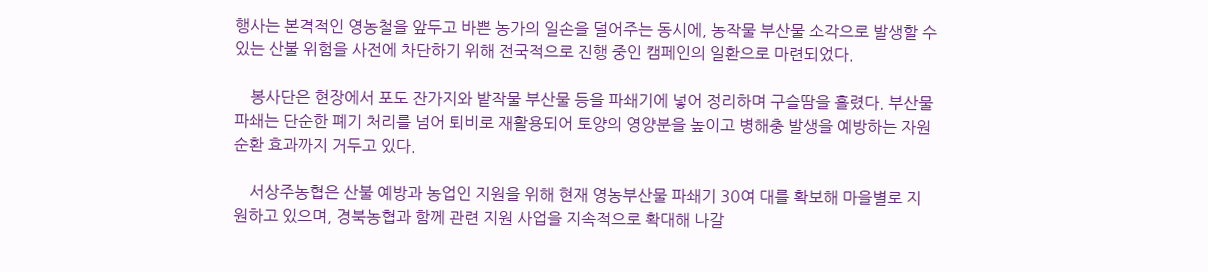행사는 본격적인 영농철을 앞두고 바쁜 농가의 일손을 덜어주는 동시에, 농작물 부산물 소각으로 발생할 수 있는 산불 위험을 사전에 차단하기 위해 전국적으로 진행 중인 캠페인의 일환으로 마련되었다.

    봉사단은 현장에서 포도 잔가지와 밭작물 부산물 등을 파쇄기에 넣어 정리하며 구슬땀을 흘렸다. 부산물 파쇄는 단순한 폐기 처리를 넘어 퇴비로 재활용되어 토양의 영양분을 높이고 병해충 발생을 예방하는 자원순환 효과까지 거두고 있다.

    서상주농협은 산불 예방과 농업인 지원을 위해 현재 영농부산물 파쇄기 30여 대를 확보해 마을별로 지원하고 있으며, 경북농협과 함께 관련 지원 사업을 지속적으로 확대해 나갈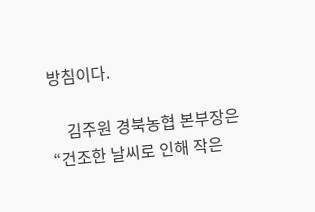방침이다.

    김주원 경북농협 본부장은 “건조한 날씨로 인해 작은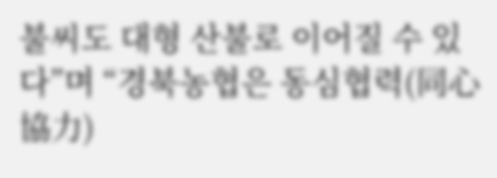불씨도 대형 산불로 이어질 수 있다”며 “경북농협은 동심협력(同心協力)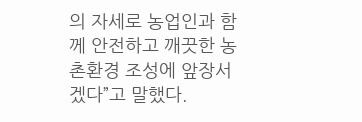의 자세로 농업인과 함께 안전하고 깨끗한 농촌환경 조성에 앞장서겠다”고 말했다.